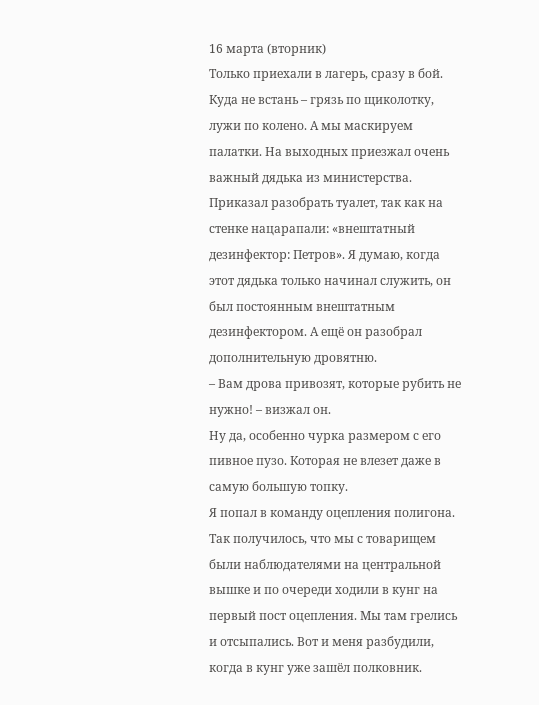16 марта (вторник)
Только приехали в лагерь, сразу в бой. Куда не встань – грязь по щиколотку, лужи по колено. А мы маскируем палатки. На выходных приезжал очень важный дядька из министерства. Приказал разобрать туалет, так как на стенке нацарапали: «внештатный дезинфектор: Петров». Я думаю, когда этот дядька только начинал служить, он был постоянным внештатным дезинфектором. А ещё он разобрал дополнительную дровятню.
– Вам дрова привозят, которые рубить не нужно! – визжал он.
Ну да, особенно чурка размером с его пивное пузо. Которая не влезет даже в самую большую топку.
Я попал в команду оцепления полигона. Так получилось, что мы с товарищем были наблюдателями на центральной вышке и по очереди ходили в кунг на первый пост оцепления. Мы там грелись и отсыпались. Вот и меня разбудили, когда в кунг уже зашёл полковник.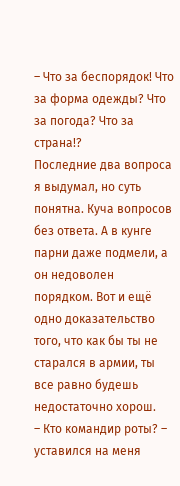– Что за беспорядок! Что за форма одежды? Что за погода? Что за страна!?
Последние два вопроса я выдумал, но суть понятна. Куча вопросов без ответа. А в кунге парни даже подмели, а он недоволен порядком. Вот и ещё одно доказательство того, что как бы ты не старался в армии, ты все равно будешь недостаточно хорош.
– Кто командир роты? – уставился на меня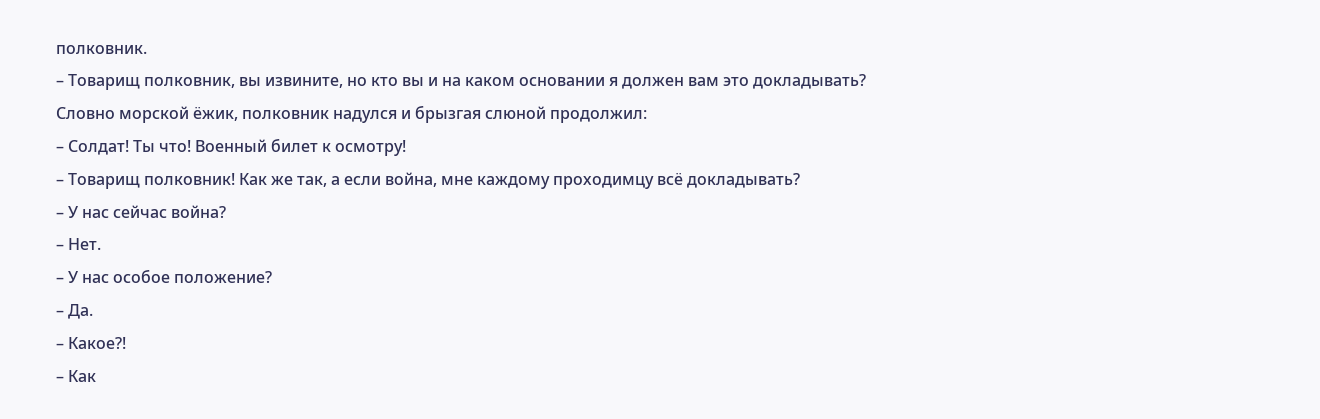полковник.
– Товарищ полковник, вы извините, но кто вы и на каком основании я должен вам это докладывать?
Словно морской ёжик, полковник надулся и брызгая слюной продолжил:
– Солдат! Ты что! Военный билет к осмотру!
– Товарищ полковник! Как же так, а если война, мне каждому проходимцу всё докладывать?
– У нас сейчас война?
– Нет.
– У нас особое положение?
– Да.
– Какое?!
– Как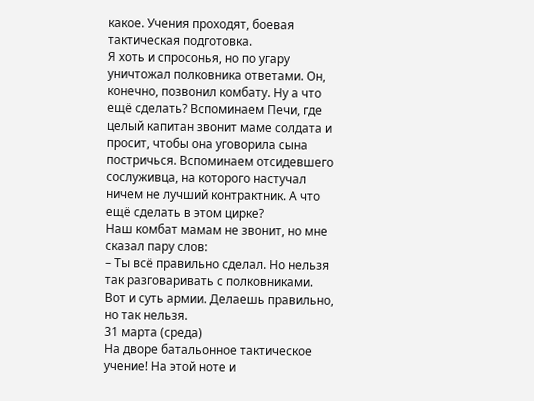какое. Учения проходят, боевая тактическая подготовка.
Я хоть и спросонья, но по угару уничтожал полковника ответами. Он, конечно, позвонил комбату. Ну а что ещё сделать? Вспоминаем Печи, где целый капитан звонит маме солдата и просит, чтобы она уговорила сына постричься. Вспоминаем отсидевшего сослуживца, на которого настучал ничем не лучший контрактник. А что ещё сделать в этом цирке?
Наш комбат мамам не звонит, но мне сказал пару слов:
– Ты всё правильно сделал. Но нельзя так разговаривать с полковниками.
Вот и суть армии. Делаешь правильно, но так нельзя.
31 марта (среда)
На дворе батальонное тактическое учение! На этой ноте и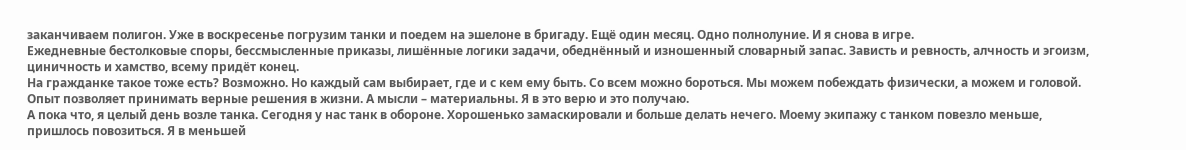заканчиваем полигон. Уже в воскресенье погрузим танки и поедем на эшелоне в бригаду. Ещё один месяц. Одно полнолуние. И я снова в игре.
Ежедневные бестолковые споры, бессмысленные приказы, лишённые логики задачи, обеднённый и изношенный словарный запас. Зависть и ревность, алчность и эгоизм, циничность и хамство, всему придёт конец.
На гражданке такое тоже есть? Возможно. Но каждый сам выбирает, где и с кем ему быть. Со всем можно бороться. Мы можем побеждать физически, а можем и головой. Опыт позволяет принимать верные решения в жизни. А мысли – материальны. Я в это верю и это получаю.
А пока что, я целый день возле танка. Сегодня у нас танк в обороне. Хорошенько замаскировали и больше делать нечего. Моему экипажу с танком повезло меньше, пришлось повозиться. Я в меньшей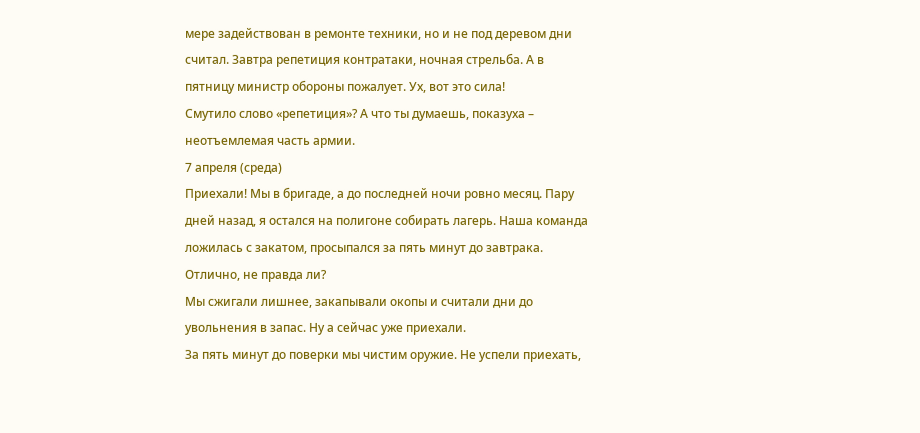мере задействован в ремонте техники, но и не под деревом дни считал. Завтра репетиция контратаки, ночная стрельба. А в пятницу министр обороны пожалует. Ух, вот это сила!
Смутило слово «репетиция»? А что ты думаешь, показуха – неотъемлемая часть армии.
7 апреля (среда)
Приехали! Мы в бригаде, а до последней ночи ровно месяц. Пару дней назад, я остался на полигоне собирать лагерь. Наша команда ложилась с закатом, просыпался за пять минут до завтрака. Отлично, не правда ли?
Мы сжигали лишнее, закапывали окопы и считали дни до увольнения в запас. Ну а сейчас уже приехали.
За пять минут до поверки мы чистим оружие. Не успели приехать,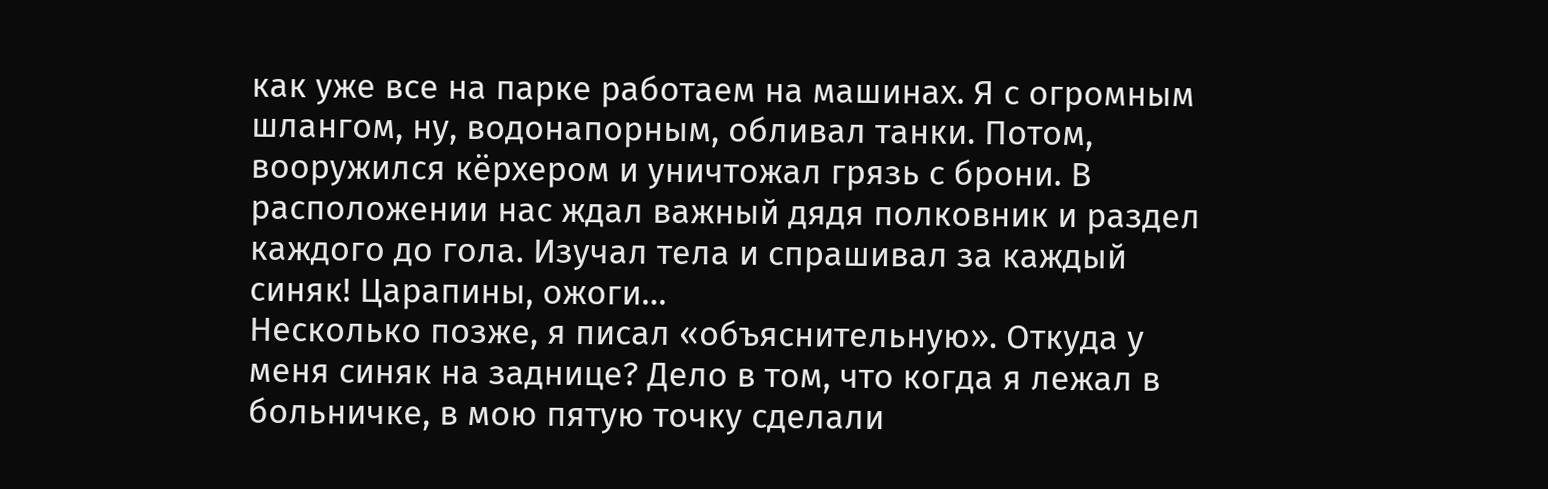как уже все на парке работаем на машинах. Я с огромным шлангом, ну, водонапорным, обливал танки. Потом, вооружился кёрхером и уничтожал грязь с брони. В расположении нас ждал важный дядя полковник и раздел каждого до гола. Изучал тела и спрашивал за каждый синяк! Царапины, ожоги…
Несколько позже, я писал «объяснительную». Откуда у меня синяк на заднице? Дело в том, что когда я лежал в больничке, в мою пятую точку сделали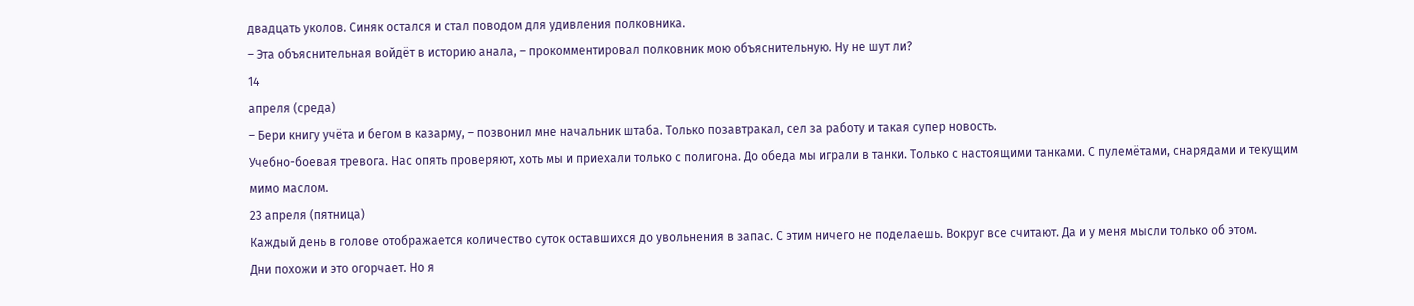двадцать уколов. Синяк остался и стал поводом для удивления полковника.
– Эта объяснительная войдёт в историю анала, – прокомментировал полковник мою объяснительную. Ну не шут ли?
14
апреля (среда)
– Бери книгу учёта и бегом в казарму, – позвонил мне начальник штаба. Только позавтракал, сел за работу и такая супер новость.
Учебно-боевая тревога. Нас опять проверяют, хоть мы и приехали только с полигона. До обеда мы играли в танки. Только с настоящими танками. С пулемётами, снарядами и текущим мимо маслом.
23 апреля (пятница)
Каждый день в голове отображается количество суток оставшихся до увольнения в запас. С этим ничего не поделаешь. Вокруг все считают. Да и у меня мысли только об этом.
Дни похожи и это огорчает. Но я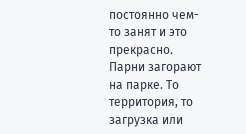постоянно чем-то занят и это прекрасно. Парни загорают на парке. То территория, то загрузка или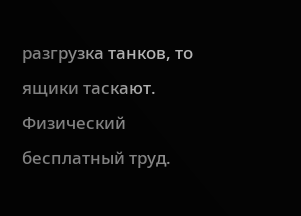разгрузка танков, то ящики таскают. Физический бесплатный труд.